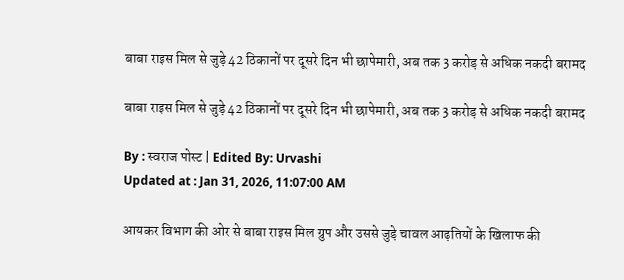बाबा राइस मिल से जुड़े 42 ठिकानों पर दूसरे दिन भी छापेमारी, अब तक 3 करोड़ से अधिक नकदी बरामद

बाबा राइस मिल से जुड़े 42 ठिकानों पर दूसरे दिन भी छापेमारी, अब तक 3 करोड़ से अधिक नकदी बरामद

By : स्वराज पोस्ट | Edited By: Urvashi
Updated at : Jan 31, 2026, 11:07:00 AM

आयकर विभाग की ओर से बाबा राइस मिल ग्रुप और उससे जुड़े चावल आढ़तियों के खिलाफ की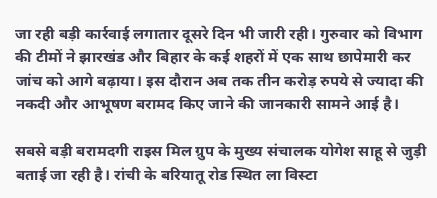जा रही बड़ी कार्रवाई लगातार दूसरे दिन भी जारी रही। गुरुवार को विभाग की टीमों ने झारखंड और बिहार के कई शहरों में एक साथ छापेमारी कर जांच को आगे बढ़ाया। इस दौरान अब तक तीन करोड़ रुपये से ज्यादा की नकदी और आभूषण बरामद किए जाने की जानकारी सामने आई है।

सबसे बड़ी बरामदगी राइस मिल ग्रुप के मुख्य संचालक योगेश साहू से जुड़ी बताई जा रही है। रांची के बरियातू रोड स्थित ला विस्टा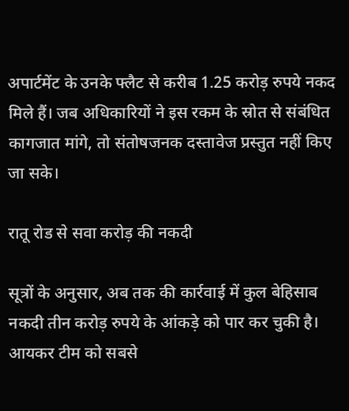अपार्टमेंट के उनके फ्लैट से करीब 1.25 करोड़ रुपये नकद मिले हैं। जब अधिकारियों ने इस रकम के स्रोत से संबंधित कागजात मांगे, तो संतोषजनक दस्तावेज प्रस्तुत नहीं किए जा सके।

रातू रोड से सवा करोड़ की नकदी

सूत्रों के अनुसार, अब तक की कार्रवाई में कुल बेहिसाब नकदी तीन करोड़ रुपये के आंकड़े को पार कर चुकी है। आयकर टीम को सबसे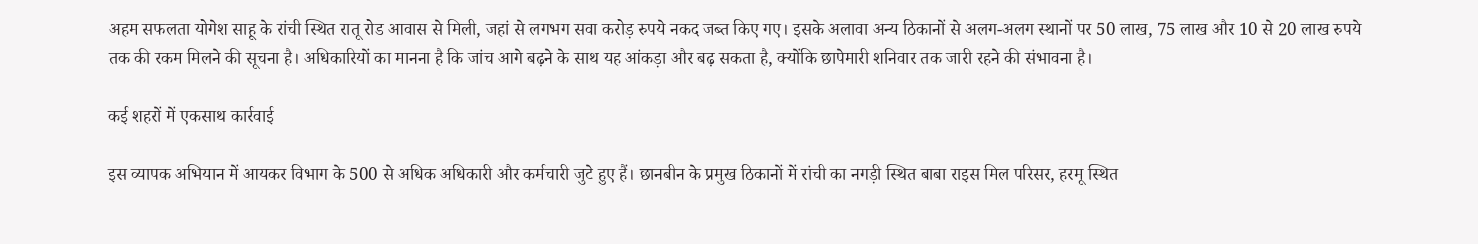अहम सफलता योगेश साहू के रांची स्थित रातू रोड आवास से मिली, जहां से लगभग सवा करोड़ रुपये नकद जब्त किए गए। इसके अलावा अन्य ठिकानों से अलग-अलग स्थानों पर 50 लाख, 75 लाख और 10 से 20 लाख रुपये तक की रकम मिलने की सूचना है। अधिकारियों का मानना है कि जांच आगे बढ़ने के साथ यह आंकड़ा और बढ़ सकता है, क्योंकि छापेमारी शनिवार तक जारी रहने की संभावना है।

कई शहरों में एकसाथ कार्रवाई

इस व्यापक अभियान में आयकर विभाग के 500 से अधिक अधिकारी और कर्मचारी जुटे हुए हैं। छानबीन के प्रमुख ठिकानों में रांची का नगड़ी स्थित बाबा राइस मिल परिसर, हरमू स्थित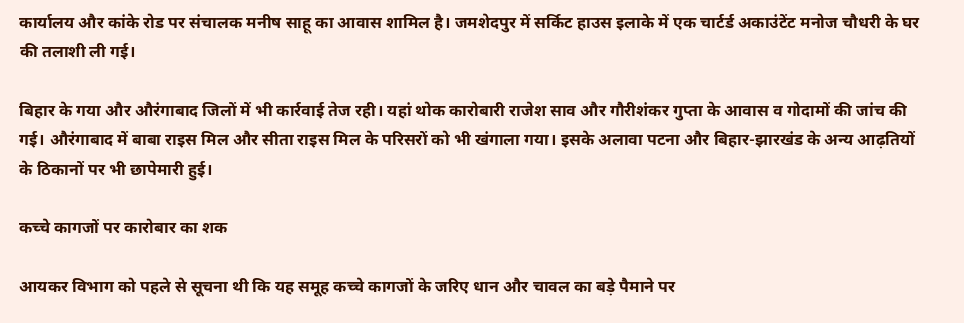कार्यालय और कांके रोड पर संचालक मनीष साहू का आवास शामिल है। जमशेदपुर में सर्किट हाउस इलाके में एक चार्टर्ड अकाउंटेंट मनोज चौधरी के घर की तलाशी ली गई।

बिहार के गया और औरंगाबाद जिलों में भी कार्रवाई तेज रही। यहां थोक कारोबारी राजेश साव और गौरीशंकर गुप्ता के आवास व गोदामों की जांच की गई। औरंगाबाद में बाबा राइस मिल और सीता राइस मिल के परिसरों को भी खंगाला गया। इसके अलावा पटना और बिहार-झारखंड के अन्य आढ़तियों के ठिकानों पर भी छापेमारी हुई।

कच्चे कागजों पर कारोबार का शक

आयकर विभाग को पहले से सूचना थी कि यह समूह कच्चे कागजों के जरिए धान और चावल का बड़े पैमाने पर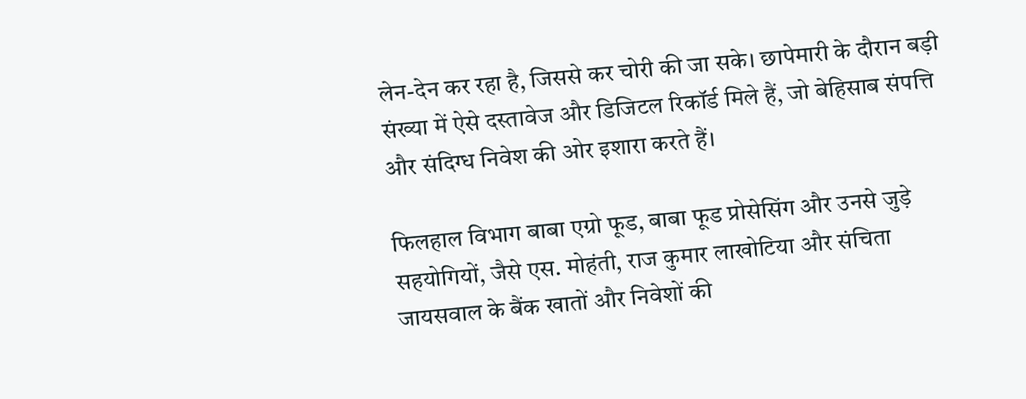लेन-देन कर रहा है, जिससे कर चोरी की जा सके। छापेमारी के दौरान बड़ी संख्या में ऐसे दस्तावेज और डिजिटल रिकॉर्ड मिले हैं, जो बेहिसाब संपत्ति और संदिग्ध निवेश की ओर इशारा करते हैं।

फिलहाल विभाग बाबा एग्रो फूड, बाबा फूड प्रोसेसिंग और उनसे जुड़े सहयोगियों, जैसे एस. मोहंती, राज कुमार लाखोटिया और संचिता जायसवाल के बैंक खातों और निवेशों की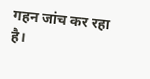गहन जांच कर रहा है।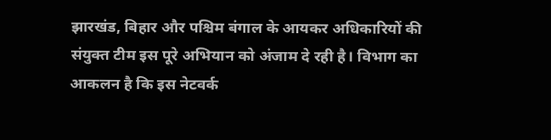झारखंड, बिहार और पश्चिम बंगाल के आयकर अधिकारियों की संयुक्त टीम इस पूरे अभियान को अंजाम दे रही है। विभाग का आकलन है कि इस नेटवर्क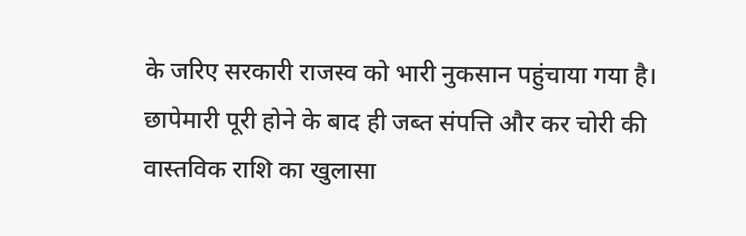के जरिए सरकारी राजस्व को भारी नुकसान पहुंचाया गया है। छापेमारी पूरी होने के बाद ही जब्त संपत्ति और कर चोरी की वास्तविक राशि का खुलासा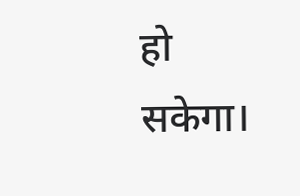हो सकेगा।